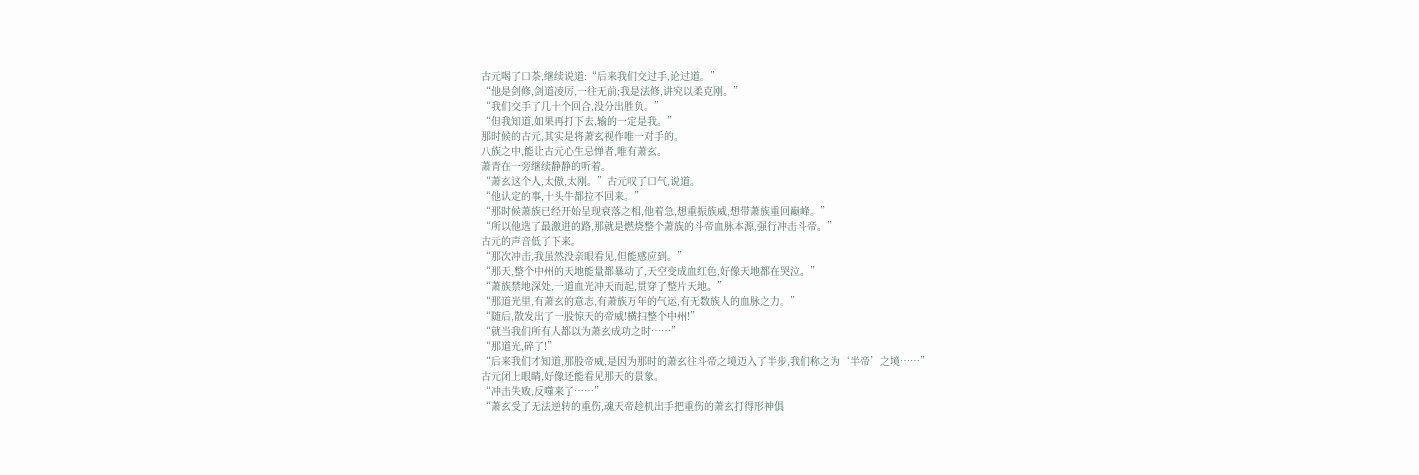古元喝了口茶,继续说道:“后来我们交过手,论过道。”
“他是剑修,剑道凌厉,一往无前;我是法修,讲究以柔克刚。”
“我们交手了几十个回合,没分出胜负。”
“但我知道,如果再打下去,输的一定是我。”
那时候的古元,其实是将萧玄视作唯一对手的。
八族之中,能让古元心生忌惮者,唯有萧玄。
萧青在一旁继续静静的听着。
“萧玄这个人,太傲,太刚。”古元叹了口气,说道。
“他认定的事,十头牛都拉不回来。”
“那时候萧族已经开始呈现衰落之相,他着急,想重振族威,想带萧族重回巅峰。”
“所以他选了最激进的路,那就是燃烧整个萧族的斗帝血脉本源,强行冲击斗帝。”
古元的声音低了下来。
“那次冲击,我虽然没亲眼看见,但能感应到。”
“那天,整个中州的天地能量都暴动了,天空变成血红色,好像天地都在哭泣。”
“萧族禁地深处,一道血光冲天而起,贯穿了整片天地。”
“那道光里,有萧玄的意志,有萧族万年的气运,有无数族人的血脉之力。”
“随后,散发出了一股惊天的帝威!横扫整个中州!”
“就当我们所有人都以为萧玄成功之时……”
“那道光,碎了!”
“后来我们才知道,那股帝威,是因为那时的萧玄往斗帝之境迈入了半步,我们称之为‘半帝’之境……”
古元闭上眼睛,好像还能看见那天的景象。
“冲击失败,反噬来了……”
“萧玄受了无法逆转的重伤,魂天帝趁机出手把重伤的萧玄打得形神俱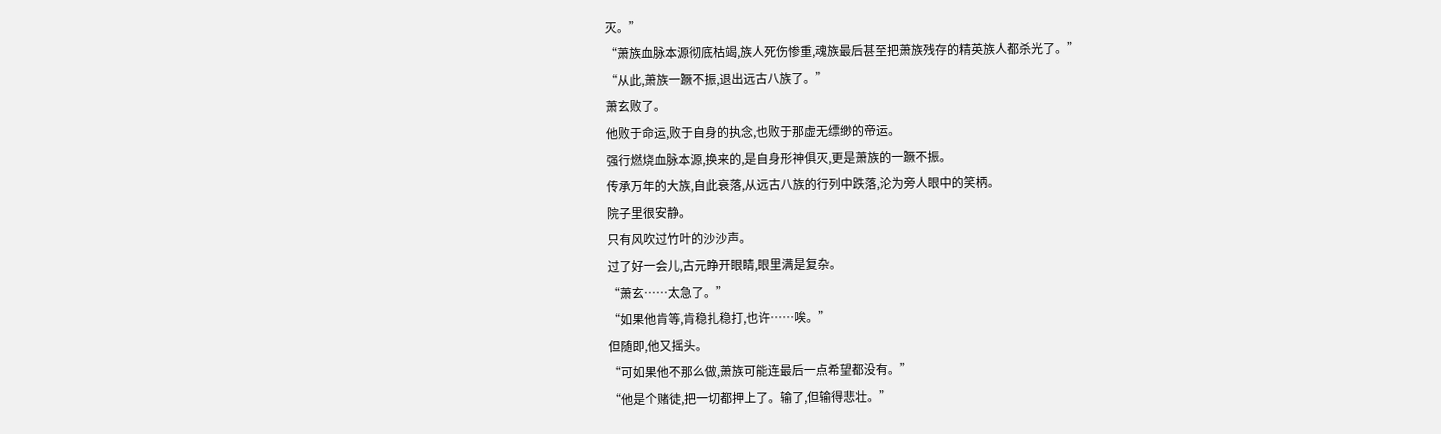灭。”
“萧族血脉本源彻底枯竭,族人死伤惨重,魂族最后甚至把萧族残存的精英族人都杀光了。”
“从此,萧族一蹶不振,退出远古八族了。”
萧玄败了。
他败于命运,败于自身的执念,也败于那虚无缥缈的帝运。
强行燃烧血脉本源,换来的,是自身形神俱灭,更是萧族的一蹶不振。
传承万年的大族,自此衰落,从远古八族的行列中跌落,沦为旁人眼中的笑柄。
院子里很安静。
只有风吹过竹叶的沙沙声。
过了好一会儿,古元睁开眼睛,眼里满是复杂。
“萧玄……太急了。”
“如果他肯等,肯稳扎稳打,也许……唉。”
但随即,他又摇头。
“可如果他不那么做,萧族可能连最后一点希望都没有。”
“他是个赌徒,把一切都押上了。输了,但输得悲壮。”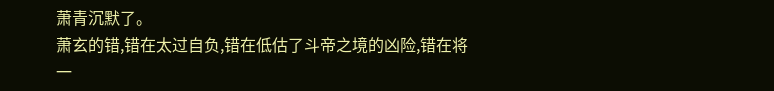萧青沉默了。
萧玄的错,错在太过自负,错在低估了斗帝之境的凶险,错在将一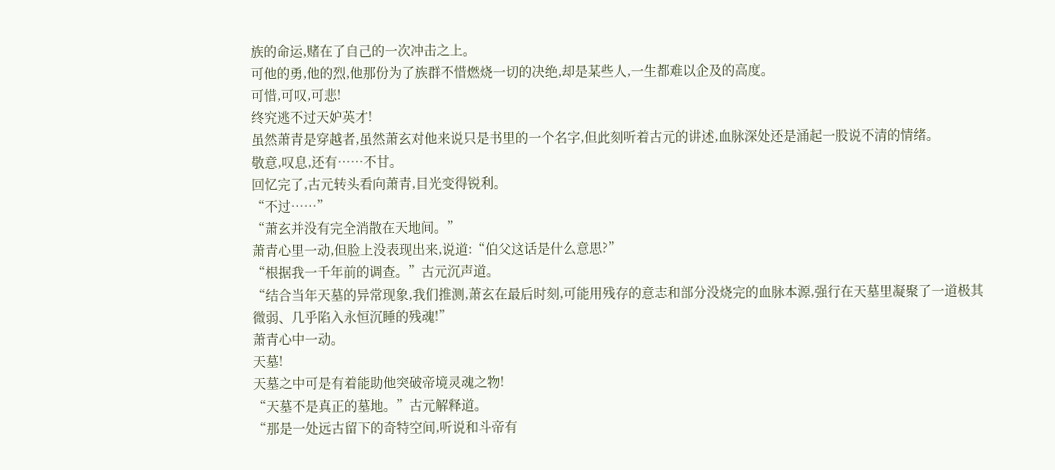族的命运,赌在了自己的一次冲击之上。
可他的勇,他的烈,他那份为了族群不惜燃烧一切的决绝,却是某些人,一生都难以企及的高度。
可惜,可叹,可悲!
终究逃不过天妒英才!
虽然萧青是穿越者,虽然萧玄对他来说只是书里的一个名字,但此刻听着古元的讲述,血脉深处还是涌起一股说不清的情绪。
敬意,叹息,还有……不甘。
回忆完了,古元转头看向萧青,目光变得锐利。
“不过……”
“萧玄并没有完全消散在天地间。”
萧青心里一动,但脸上没表现出来,说道:“伯父这话是什么意思?”
“根据我一千年前的调查。”古元沉声道。
“结合当年天墓的异常现象,我们推测,萧玄在最后时刻,可能用残存的意志和部分没烧完的血脉本源,强行在天墓里凝聚了一道极其微弱、几乎陷入永恒沉睡的残魂!”
萧青心中一动。
天墓!
天墓之中可是有着能助他突破帝境灵魂之物!
“天墓不是真正的墓地。”古元解释道。
“那是一处远古留下的奇特空间,听说和斗帝有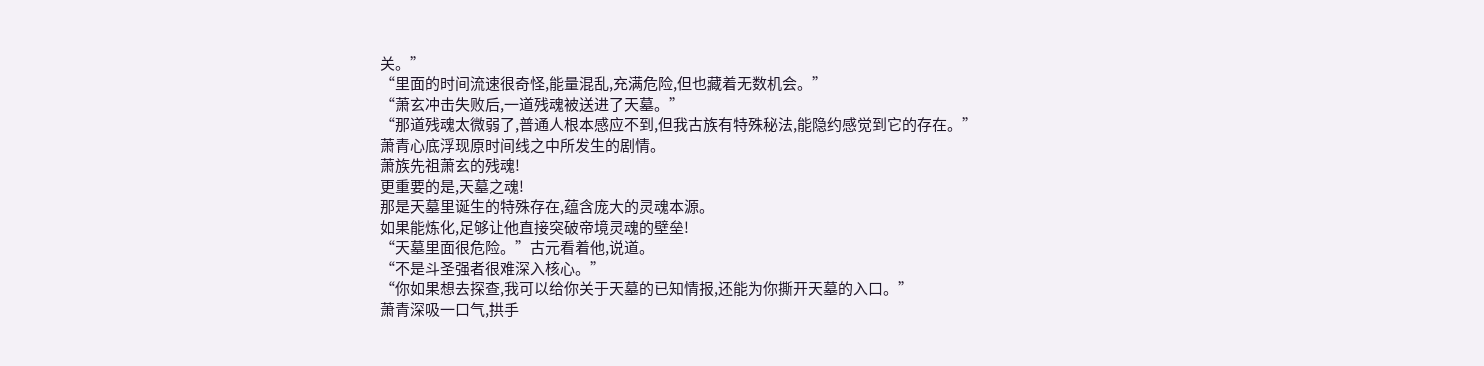关。”
“里面的时间流速很奇怪,能量混乱,充满危险,但也藏着无数机会。”
“萧玄冲击失败后,一道残魂被送进了天墓。”
“那道残魂太微弱了,普通人根本感应不到,但我古族有特殊秘法,能隐约感觉到它的存在。”
萧青心底浮现原时间线之中所发生的剧情。
萧族先祖萧玄的残魂!
更重要的是,天墓之魂!
那是天墓里诞生的特殊存在,蕴含庞大的灵魂本源。
如果能炼化,足够让他直接突破帝境灵魂的壁垒!
“天墓里面很危险。”古元看着他,说道。
“不是斗圣强者很难深入核心。”
“你如果想去探查,我可以给你关于天墓的已知情报,还能为你撕开天墓的入口。”
萧青深吸一口气,拱手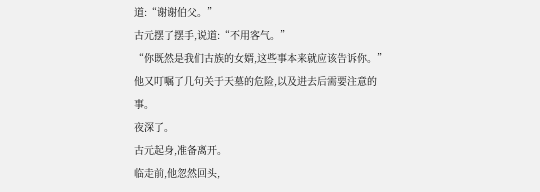道:“谢谢伯父。”
古元摆了摆手,说道:“不用客气。”
“你既然是我们古族的女婿,这些事本来就应该告诉你。”
他又叮嘱了几句关于天墓的危险,以及进去后需要注意的事。
夜深了。
古元起身,准备离开。
临走前,他忽然回头,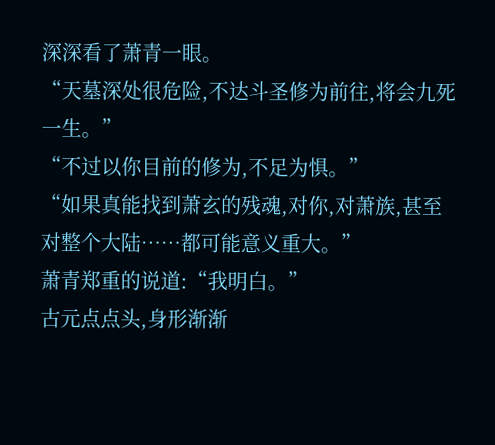深深看了萧青一眼。
“天墓深处很危险,不达斗圣修为前往,将会九死一生。”
“不过以你目前的修为,不足为惧。”
“如果真能找到萧玄的残魂,对你,对萧族,甚至对整个大陆……都可能意义重大。”
萧青郑重的说道:“我明白。”
古元点点头,身形渐渐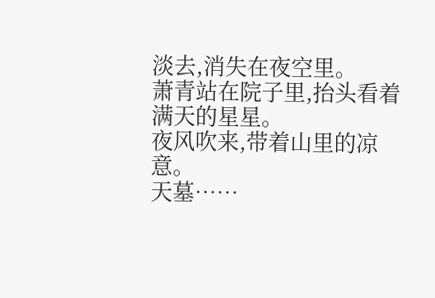淡去,消失在夜空里。
萧青站在院子里,抬头看着满天的星星。
夜风吹来,带着山里的凉意。
天墓……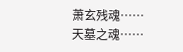萧玄残魂……
天墓之魂……